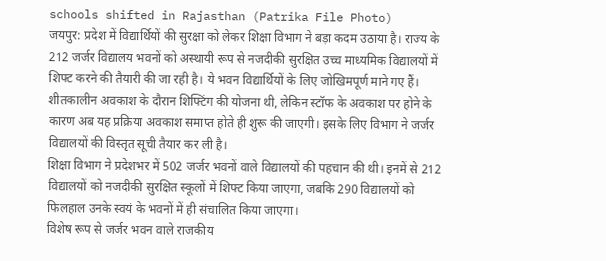schools shifted in Rajasthan (Patrika File Photo)
जयपुर: प्रदेश में विद्यार्थियों की सुरक्षा को लेकर शिक्षा विभाग ने बड़ा कदम उठाया है। राज्य के 212 जर्जर विद्यालय भवनों को अस्थायी रूप से नजदीकी सुरक्षित उच्च माध्यमिक विद्यालयों में शिफ्ट करने की तैयारी की जा रही है। ये भवन विद्यार्थियों के लिए जोखिमपूर्ण माने गए हैं।
शीतकालीन अवकाश के दौरान शिफ्टिंग की योजना थी, लेकिन स्टॉफ के अवकाश पर होने के कारण अब यह प्रक्रिया अवकाश समाप्त होते ही शुरू की जाएगी। इसके लिए विभाग ने जर्जर विद्यालयों की विस्तृत सूची तैयार कर ली है।
शिक्षा विभाग ने प्रदेशभर में 502 जर्जर भवनों वाले विद्यालयों की पहचान की थी। इनमें से 212 विद्यालयों को नजदीकी सुरक्षित स्कूलों में शिफ्ट किया जाएगा, जबकि 290 विद्यालयों को फिलहाल उनके स्वयं के भवनों में ही संचालित किया जाएगा।
विशेष रूप से जर्जर भवन वाले राजकीय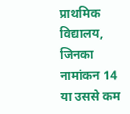प्राथमिक विद्यालय, जिनका नामांकन 14 या उससे कम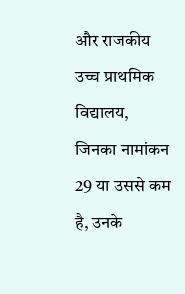और राजकीय उच्च प्राथमिक विद्यालय, जिनका नामांकन 29 या उससे कम है, उनके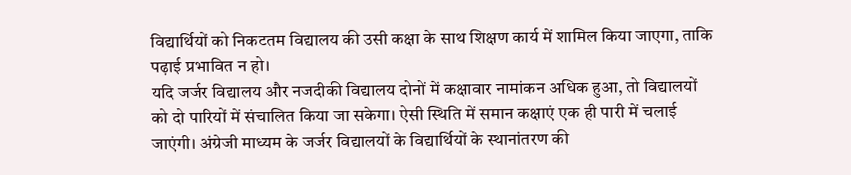विद्यार्थियों को निकटतम विद्यालय की उसी कक्षा के साथ शिक्षण कार्य में शामिल किया जाएगा, ताकि पढ़ाई प्रभावित न हो।
यदि जर्जर विद्यालय और नजदीकी विद्यालय दोनों में कक्षावार नामांकन अधिक हुआ, तो विद्यालयों को दो पारियों में संचालित किया जा सकेगा। ऐसी स्थिति में समान कक्षाएं एक ही पारी में चलाई जाएंगी। अंग्रेजी माध्यम के जर्जर विद्यालयों के विद्यार्थियों के स्थानांतरण की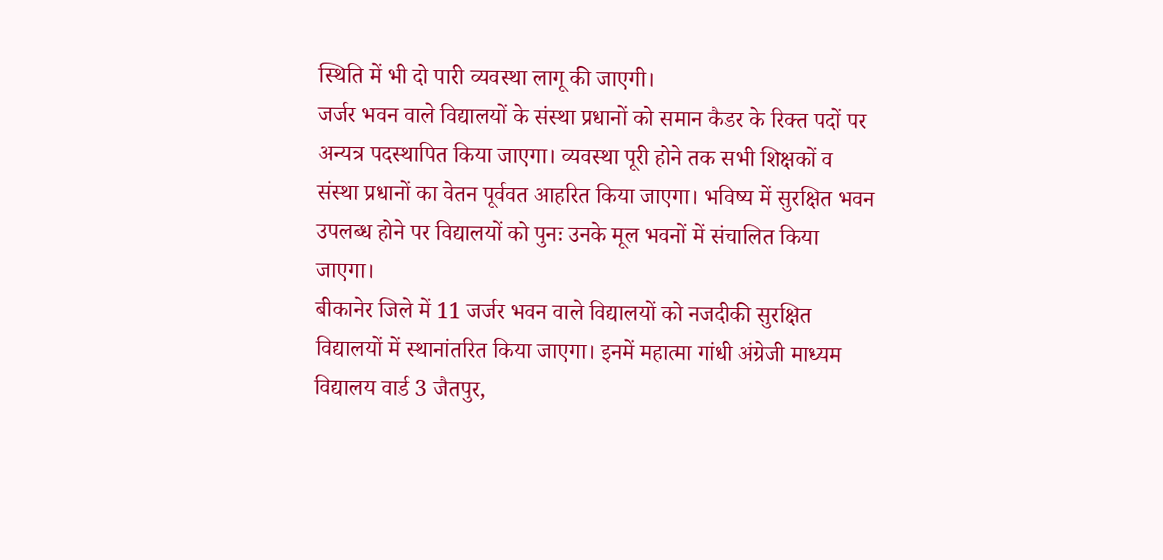स्थिति में भी दो पारी व्यवस्था लागू की जाएगी।
जर्जर भवन वाले विद्यालयों के संस्था प्रधानों को समान कैडर के रिक्त पदों पर अन्यत्र पदस्थापित किया जाएगा। व्यवस्था पूरी होने तक सभी शिक्षकों व संस्था प्रधानों का वेतन पूर्ववत आहरित किया जाएगा। भविष्य में सुरक्षित भवन उपलब्ध होने पर विद्यालयों को पुनः उनके मूल भवनों में संचालित किया जाएगा।
बीकानेर जिले में 11 जर्जर भवन वाले विद्यालयों को नजदीकी सुरक्षित विद्यालयों में स्थानांतरित किया जाएगा। इनमें महात्मा गांधी अंग्रेजी माध्यम विद्यालय वार्ड 3 जैतपुर,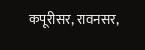कपूरीसर, रावनसर,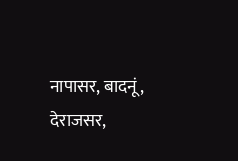नापासर, बादनूं, देराजसर,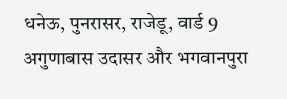धनेऊ, पुनरासर, राजेडू, वार्ड 9 अगुणाबास उदासर और भगवानपुरा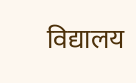विद्यालय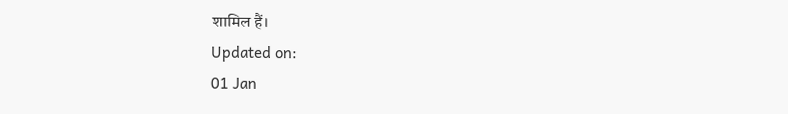शामिल हैं।
Updated on:
01 Jan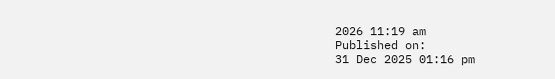2026 11:19 am
Published on:
31 Dec 2025 01:16 pm